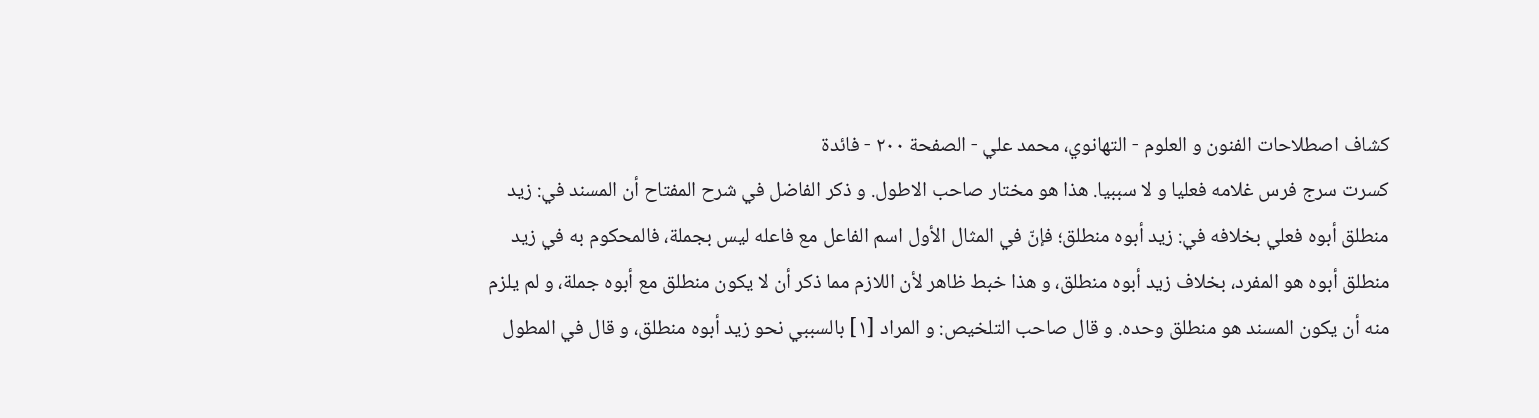كشاف اصطلاحات الفنون و العلوم - التهانوي، محمد علي - الصفحة ٢٠٠ - فائدة
كسرت سرج فرس غلامه فعليا و لا سببيا. هذا هو مختار صاحب الاطول. و ذكر الفاضل في شرح المفتاح أن المسند في: زيد منطلق أبوه فعلي بخلافه في: زيد أبوه منطلق؛ فإنّ في المثال الأول اسم الفاعل مع فاعله ليس بجملة، فالمحكوم به في زيد منطلق أبوه هو المفرد، بخلاف زيد أبوه منطلق، و هذا خبط ظاهر لأن اللازم مما ذكر أن لا يكون منطلق مع أبوه جملة، و لم يلزم منه أن يكون المسند هو منطلق وحده. و قال صاحب التلخيص: و المراد [١] بالسببي نحو زيد أبوه منطلق، و قال في المطول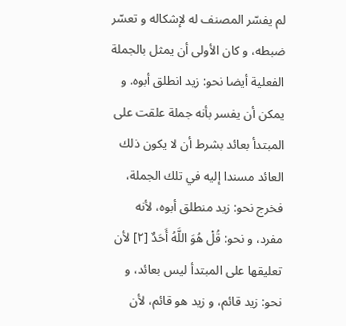لم يفسّر المصنف له لإشكاله و تعسّر ضبطه، و كان الأولى أن يمثل بالجملة الفعلية أيضا نحو: زيد انطلق أبوه. و يمكن أن يفسر بأنه جملة علقت على المبتدأ بعائد بشرط أن لا يكون ذلك العائد مسندا إليه في تلك الجملة، فخرج نحو: زيد منطلق أبوه، لأنه مفرد، و نحو: قُلْ هُوَ اللَّهُ أَحَدٌ [٢] لأن تعليقها على المبتدأ ليس بعائد، و نحو: زيد قائم، و زيد هو قائم، لأن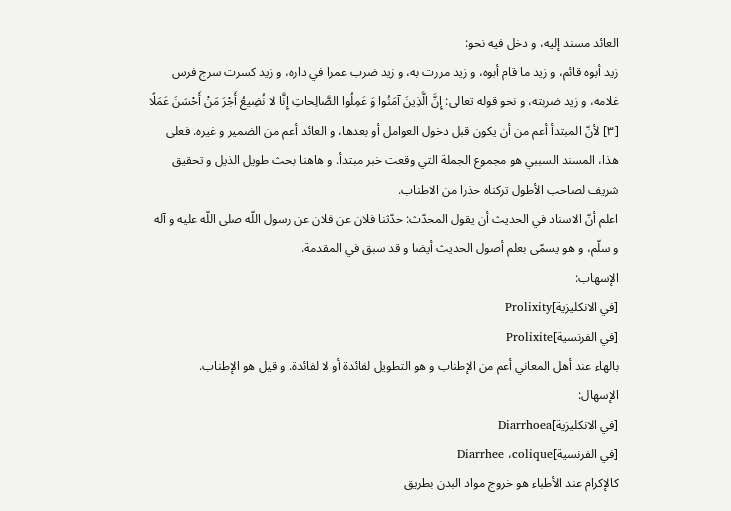العائد مسند إليه، و دخل فيه نحو:
زيد أبوه قائم، و زيد ما قام أبوه، و زيد مررت به، و زيد ضرب عمرا في داره، و زيد كسرت سرج فرس غلامه، و زيد ضربته، و نحو قوله تعالى: إِنَّ الَّذِينَ آمَنُوا وَ عَمِلُوا الصَّالِحاتِ إِنَّا لا نُضِيعُ أَجْرَ مَنْ أَحْسَنَ عَمَلًا [٣] لأنّ المبتدأ أعم من أن يكون قبل دخول العوامل أو بعدها، و العائد أعم من الضمير و غيره. فعلى هذا، المسند السببي هو مجموع الجملة التي وقعت خبر مبتدأ. و هاهنا بحث طويل الذيل و تحقيق شريف لصاحب الأطول تركناه حذرا من الاطناب.
اعلم أنّ الاسناد في الحديث أن يقول المحدّث: حدّثنا فلان عن فلان عن رسول اللّه صلى اللّه عليه و آله و سلّم، و هو يسمّى بعلم أصول الحديث أيضا و قد سبق في المقدمة.
الإسهاب:
[في الانكليزية]Prolixity
[في الفرنسية]Prolixite
بالهاء عند أهل المعاني أعم من الإطناب و هو التطويل لفائدة أو لا لفائدة. و قيل هو الإطناب.
الإسهال:
[في الانكليزية]Diarrhoea
[في الفرنسية]Diarrhee ،colique
كالإكرام عند الأطباء هو خروج مواد البدن بطريق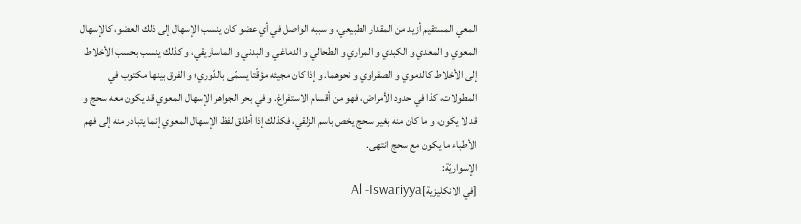المعي المستقيم أزيد من المقدار الطبيعي، و سببه الواصل في أي عضو كان ينسب الإسهال إلى ذلك العضو، كالإسهال المعوي و المعدي و الكبدي و المراري و الطحالي و الدماغي و البدني و الماساريقي، و كذلك ينسب بحسب الأخلاط إلى الأخلاط كالدموي و الصفراوي و نحوهما. و إذا كان مجيئه مؤقّتا يسمّى بالدّوري؛ و الفرق بينها مكتوب في المطولات، كذا في حدود الأمراض، فهو من أقسام الاستفراغ. و في بحر الجواهر الإسهال المعوي قد يكون معه سحج و قد لا يكون، و ما كان منه بغير سحج يخص باسم الزلقي، فكذلك إذا أطلق لفظ الإسهال المعوي إنما يتبادر منه إلى فهم الأطباء ما يكون مع سحج انتهى.
الإسواريّة:
[في الانكليزية]Al -Iswariyya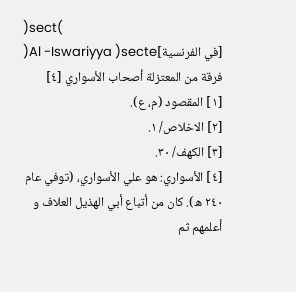)sect(
[في الفرنسية]Al -Iswariyya )secte(
فرقة من المعتزلة أصحاب الأسواري [٤]
[١] المقصود (م، ع).
[٢] الاخلاص/ ١.
[٣] الكهف/ ٣٠.
[٤] الأسواري: هو علي الأسواري، (توفي عام ٢٤٠ ه). كان من أتباع أبي الهذيل العلاف و أعلمهم ثم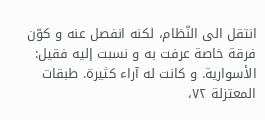انتقل الى النّظام، لكنه انفصل عنه و كوّن فرقة خاصة عرفت به و نسبت إليه فقيل: الأسوارية. و كانت له آراء كثيرة. طبقات المعتزلة ٧٢،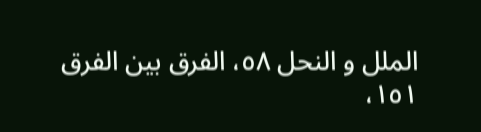الملل و النحل ٥٨، الفرق بين الفرق ١٥١،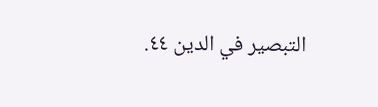التبصير في الدين ٤٤.